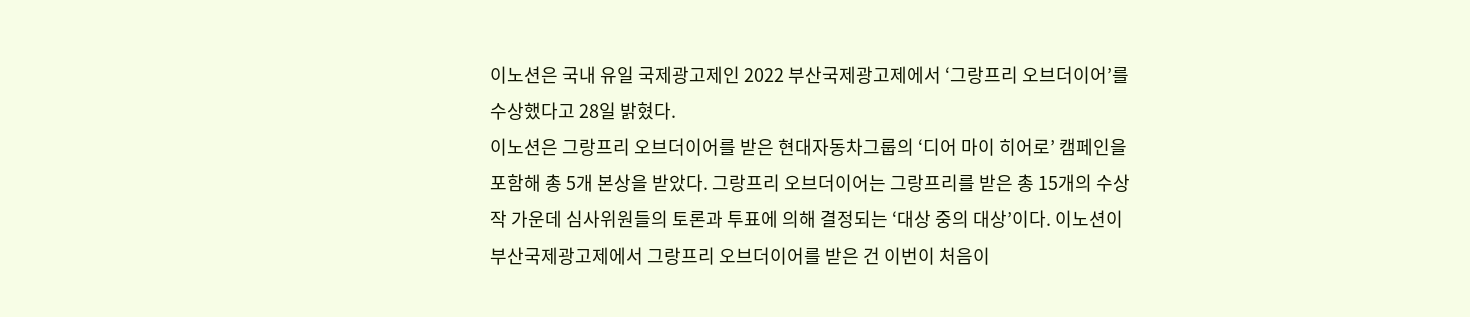이노션은 국내 유일 국제광고제인 2022 부산국제광고제에서 ‘그랑프리 오브더이어’를 수상했다고 28일 밝혔다.
이노션은 그랑프리 오브더이어를 받은 현대자동차그룹의 ‘디어 마이 히어로’ 캠페인을 포함해 총 5개 본상을 받았다. 그랑프리 오브더이어는 그랑프리를 받은 총 15개의 수상작 가운데 심사위원들의 토론과 투표에 의해 결정되는 ‘대상 중의 대상’이다. 이노션이 부산국제광고제에서 그랑프리 오브더이어를 받은 건 이번이 처음이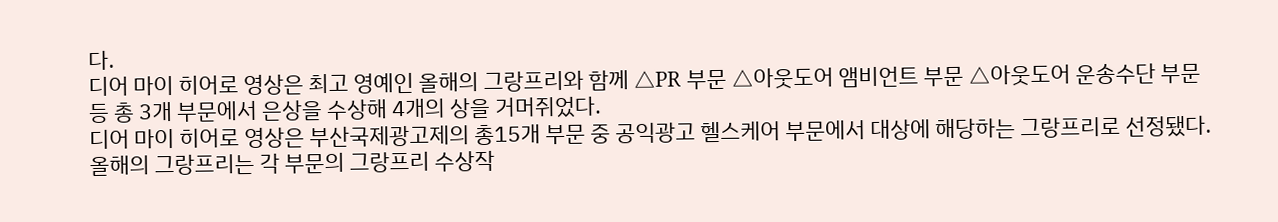다.
디어 마이 히어로 영상은 최고 영예인 올해의 그랑프리와 함께 △PR 부문 △아웃도어 앰비언트 부문 △아웃도어 운송수단 부문 등 총 3개 부문에서 은상을 수상해 4개의 상을 거머쥐었다.
디어 마이 히어로 영상은 부산국제광고제의 총15개 부문 중 공익광고 헬스케어 부문에서 대상에 해당하는 그랑프리로 선정됐다. 올해의 그랑프리는 각 부문의 그랑프리 수상작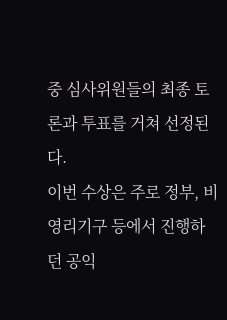중 심사위원들의 최종 토론과 투표를 거쳐 선정된다.
이번 수상은 주로 정부, 비영리기구 등에서 진행하던 공익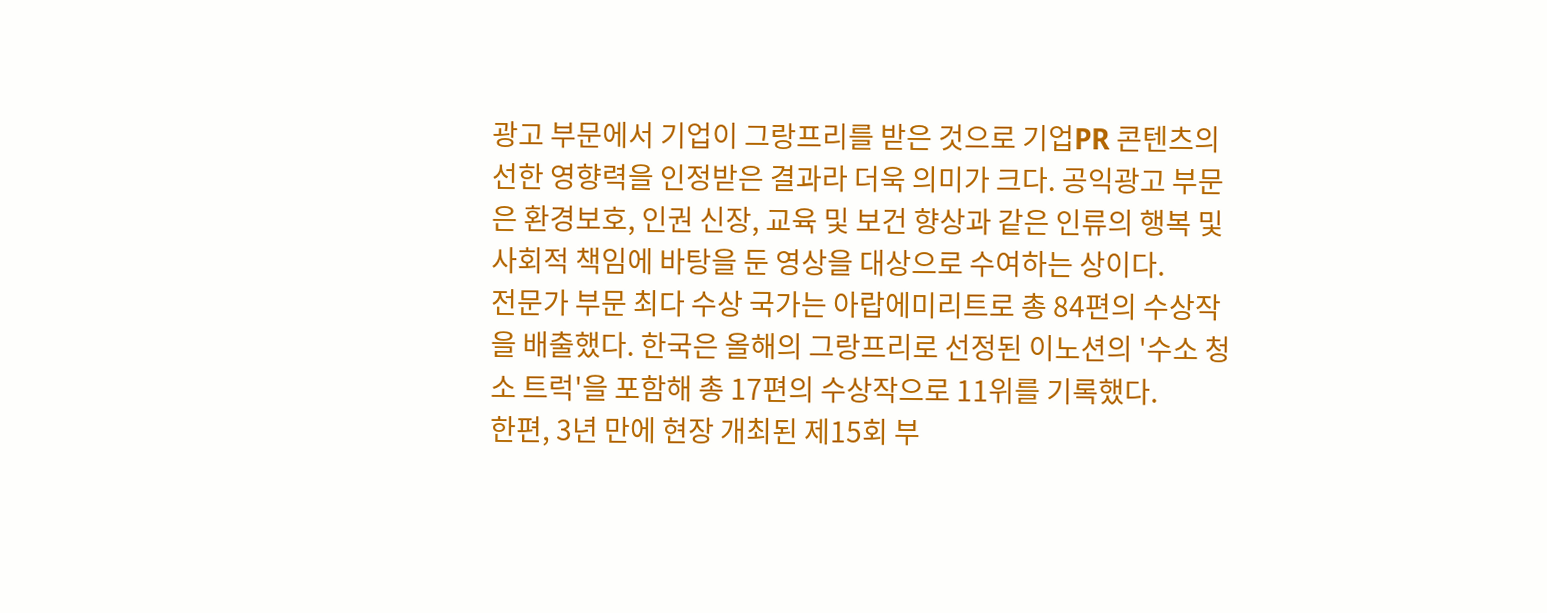광고 부문에서 기업이 그랑프리를 받은 것으로 기업PR 콘텐츠의 선한 영향력을 인정받은 결과라 더욱 의미가 크다. 공익광고 부문은 환경보호, 인권 신장, 교육 및 보건 향상과 같은 인류의 행복 및 사회적 책임에 바탕을 둔 영상을 대상으로 수여하는 상이다.
전문가 부문 최다 수상 국가는 아랍에미리트로 총 84편의 수상작을 배출했다. 한국은 올해의 그랑프리로 선정된 이노션의 '수소 청소 트럭'을 포함해 총 17편의 수상작으로 11위를 기록했다.
한편, 3년 만에 현장 개최된 제15회 부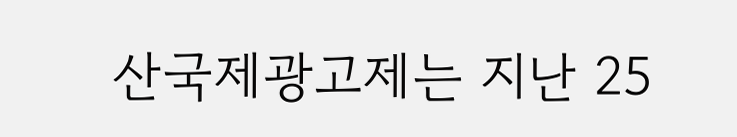산국제광고제는 지난 25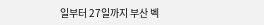일부터 27일까지 부산 벡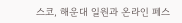스코, 해운대 일원과 온라인 페스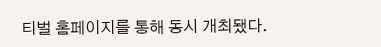티벌 홈페이지를 통해 동시 개최됐다.